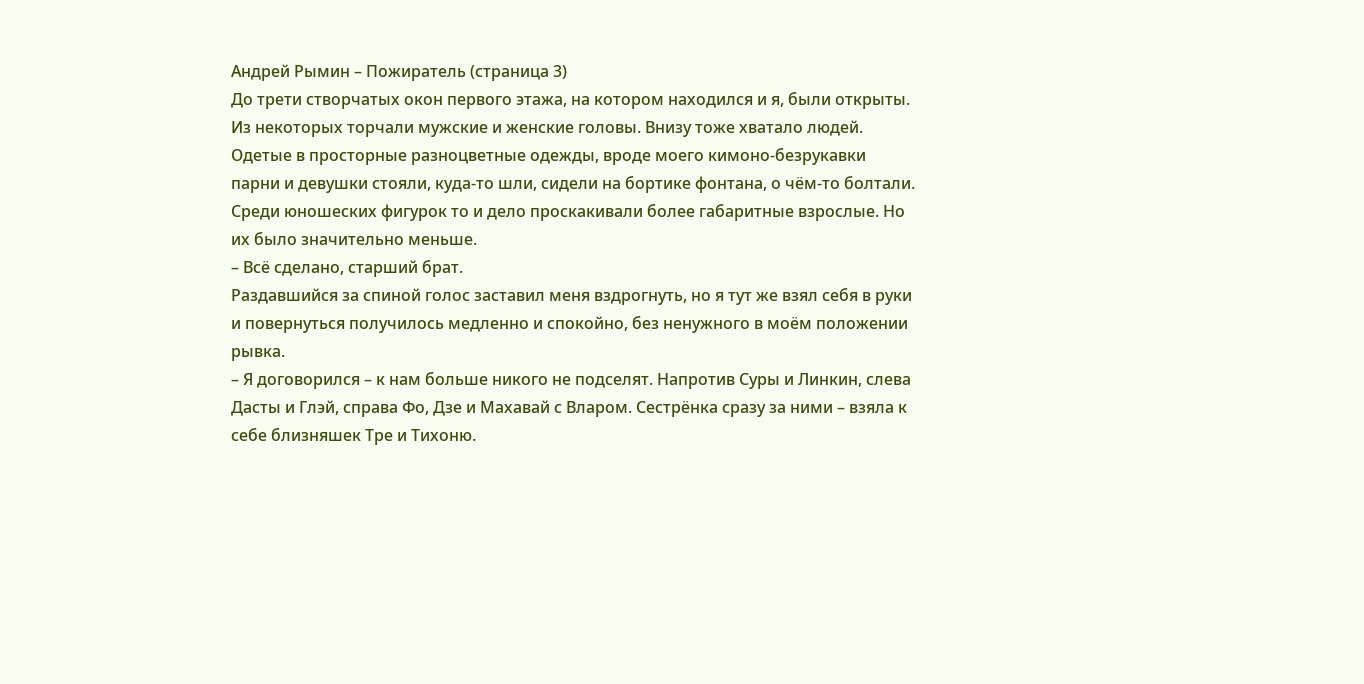Андрей Рымин – Пожиратель (страница 3)
До трети створчатых окон первого этажа, на котором находился и я, были открыты. Из некоторых торчали мужские и женские головы. Внизу тоже хватало людей. Одетые в просторные разноцветные одежды, вроде моего кимоно-безрукавки парни и девушки стояли, куда-то шли, сидели на бортике фонтана, о чём-то болтали. Среди юношеских фигурок то и дело проскакивали более габаритные взрослые. Но их было значительно меньше.
– Всё сделано, старший брат.
Раздавшийся за спиной голос заставил меня вздрогнуть, но я тут же взял себя в руки и повернуться получилось медленно и спокойно, без ненужного в моём положении рывка.
– Я договорился – к нам больше никого не подселят. Напротив Суры и Линкин, слева Дасты и Глэй, справа Фо, Дзе и Махавай с Вларом. Сестрёнка сразу за ними – взяла к себе близняшек Тре и Тихоню.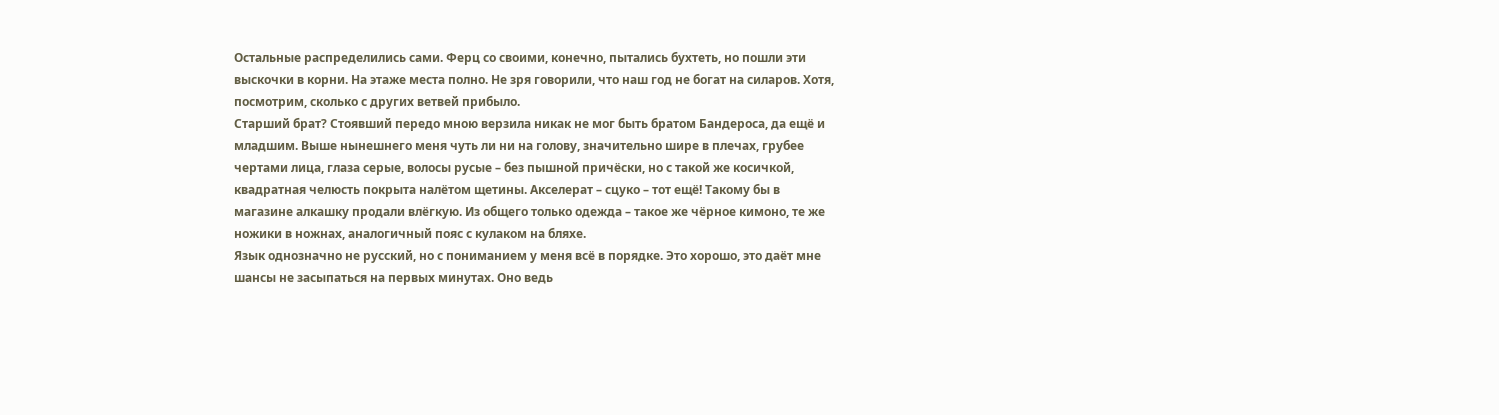Остальные распределились сами. Ферц со своими, конечно, пытались бухтеть, но пошли эти выскочки в корни. На этаже места полно. Не зря говорили, что наш год не богат на силаров. Хотя, посмотрим, сколько с других ветвей прибыло.
Старший брат? Стоявший передо мною верзила никак не мог быть братом Бандероса, да ещё и младшим. Выше нынешнего меня чуть ли ни на голову, значительно шире в плечах, грубее чертами лица, глаза серые, волосы русые – без пышной причёски, но с такой же косичкой, квадратная челюсть покрыта налётом щетины. Акселерат – сцуко – тот ещё! Такому бы в магазине алкашку продали влёгкую. Из общего только одежда – такое же чёрное кимоно, те же ножики в ножнах, аналогичный пояс с кулаком на бляхе.
Язык однозначно не русский, но с пониманием у меня всё в порядке. Это хорошо, это даёт мне шансы не засыпаться на первых минутах. Оно ведь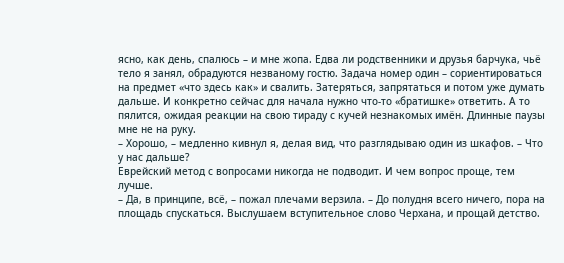ясно, как день, спалюсь – и мне жопа. Едва ли родственники и друзья барчука, чьё тело я занял, обрадуются незваному гостю. Задача номер один – сориентироваться на предмет «что здесь как» и свалить. Затеряться, запрятаться и потом уже думать дальше. И конкретно сейчас для начала нужно что-то «братишке» ответить. А то пялится, ожидая реакции на свою тираду с кучей незнакомых имён. Длинные паузы мне не на руку.
– Хорошо, – медленно кивнул я, делая вид, что разглядываю один из шкафов. – Что у нас дальше?
Еврейский метод с вопросами никогда не подводит. И чем вопрос проще, тем лучше.
– Да, в принципе, всё, – пожал плечами верзила. – До полудня всего ничего, пора на площадь спускаться. Выслушаем вступительное слово Черхана, и прощай детство.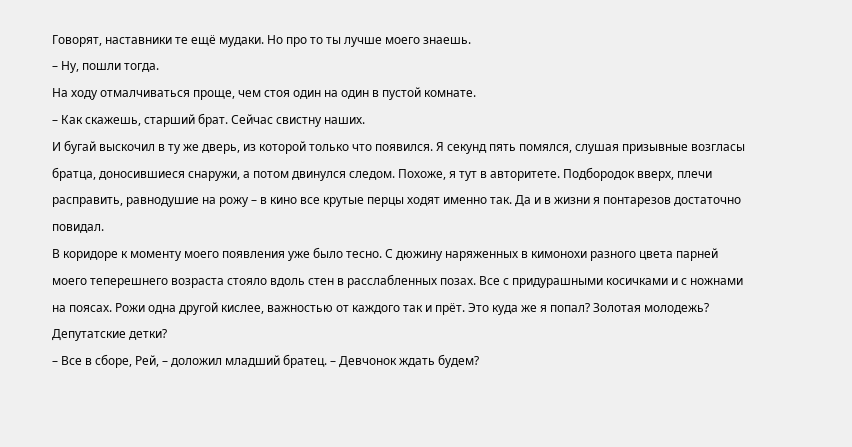Говорят, наставники те ещё мудаки. Но про то ты лучше моего знаешь.
– Ну, пошли тогда.
На ходу отмалчиваться проще, чем стоя один на один в пустой комнате.
– Как скажешь, старший брат. Сейчас свистну наших.
И бугай выскочил в ту же дверь, из которой только что появился. Я секунд пять помялся, слушая призывные возгласы братца, доносившиеся снаружи, а потом двинулся следом. Похоже, я тут в авторитете. Подбородок вверх, плечи расправить, равнодушие на рожу – в кино все крутые перцы ходят именно так. Да и в жизни я понтарезов достаточно повидал.
В коридоре к моменту моего появления уже было тесно. С дюжину наряженных в кимонохи разного цвета парней моего теперешнего возраста стояло вдоль стен в расслабленных позах. Все с придурашными косичками и с ножнами на поясах. Рожи одна другой кислее, важностью от каждого так и прёт. Это куда же я попал? Золотая молодежь? Депутатские детки?
– Все в сборе, Рей, – доложил младший братец. – Девчонок ждать будем?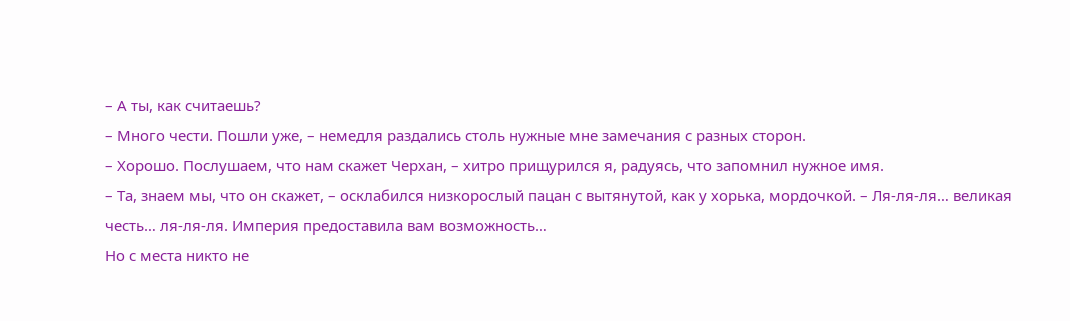– А ты, как считаешь?
– Много чести. Пошли уже, – немедля раздались столь нужные мне замечания с разных сторон.
– Хорошо. Послушаем, что нам скажет Черхан, – хитро прищурился я, радуясь, что запомнил нужное имя.
– Та, знаем мы, что он скажет, – осклабился низкорослый пацан с вытянутой, как у хорька, мордочкой. – Ля-ля-ля… великая честь… ля-ля-ля. Империя предоставила вам возможность…
Но с места никто не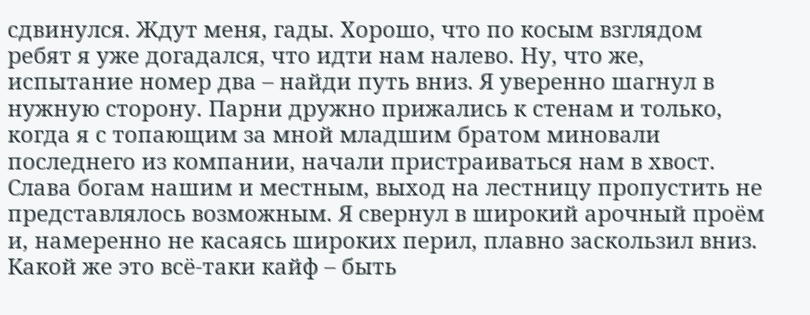сдвинулся. Ждут меня, гады. Хорошо, что по косым взглядом ребят я уже догадался, что идти нам налево. Ну, что же, испытание номер два – найди путь вниз. Я уверенно шагнул в нужную сторону. Парни дружно прижались к стенам и только, когда я с топающим за мной младшим братом миновали последнего из компании, начали пристраиваться нам в хвост.
Слава богам нашим и местным, выход на лестницу пропустить не представлялось возможным. Я свернул в широкий арочный проём и, намеренно не касаясь широких перил, плавно заскользил вниз.
Какой же это всё-таки кайф – быть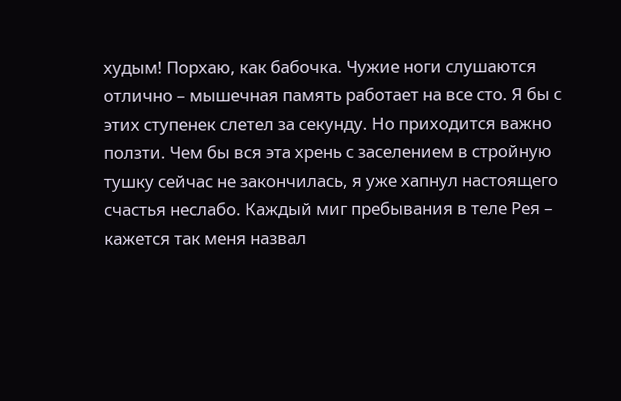худым! Порхаю, как бабочка. Чужие ноги слушаются отлично – мышечная память работает на все сто. Я бы с этих ступенек слетел за секунду. Но приходится важно ползти. Чем бы вся эта хрень с заселением в стройную тушку сейчас не закончилась, я уже хапнул настоящего счастья неслабо. Каждый миг пребывания в теле Рея – кажется так меня назвал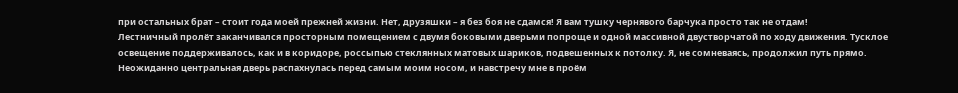при остальных брат – стоит года моей прежней жизни. Нет, друзяшки – я без боя не сдамся! Я вам тушку чернявого барчука просто так не отдам!
Лестничный пролёт заканчивался просторным помещением с двумя боковыми дверьми попроще и одной массивной двустворчатой по ходу движения. Тусклое освещение поддерживалось, как и в коридоре, россыпью стеклянных матовых шариков, подвешенных к потолку. Я, не сомневаясь, продолжил путь прямо. Неожиданно центральная дверь распахнулась перед самым моим носом, и навстречу мне в проём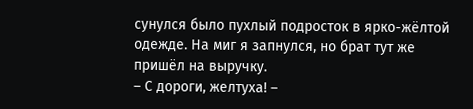сунулся было пухлый подросток в ярко-жёлтой одежде. На миг я запнулся, но брат тут же пришёл на выручку.
– С дороги, желтуха! –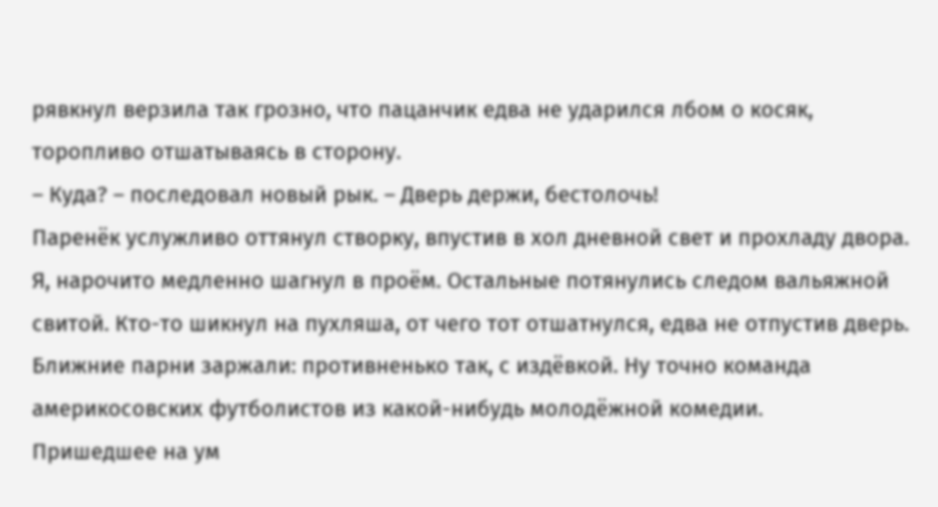рявкнул верзила так грозно, что пацанчик едва не ударился лбом о косяк, торопливо отшатываясь в сторону.
– Куда? – последовал новый рык. – Дверь держи, бестолочь!
Паренёк услужливо оттянул створку, впустив в хол дневной свет и прохладу двора. Я, нарочито медленно шагнул в проём. Остальные потянулись следом вальяжной свитой. Кто-то шикнул на пухляша, от чего тот отшатнулся, едва не отпустив дверь. Ближние парни заржали: противненько так, с издёвкой. Ну точно команда америкосовских футболистов из какой-нибудь молодёжной комедии.
Пришедшее на ум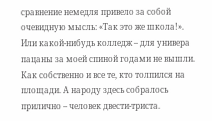сравнение немедля привело за собой очевидную мысль: «Так это же школа!». Или какой-нибудь колледж – для универа пацаны за моей спиной годами не вышли. Как собственно и все те, кто толпился на площади. А народу здесь собралось прилично – человек двести-триста.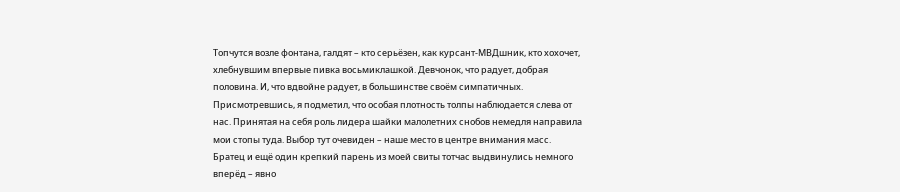Топчутся возле фонтана, галдят – кто серьёзен, как курсант-МВДшник, кто хохочет, хлебнувшим впервые пивка восьмиклашкой. Девчонок, что радует, добрая половина. И, что вдвойне радует, в большинстве своём симпатичных.
Присмотревшись, я подметил, что особая плотность толпы наблюдается слева от нас. Принятая на себя роль лидера шайки малолетних снобов немедля направила мои стопы туда. Выбор тут очевиден – наше место в центре внимания масс. Братец и ещё один крепкий парень из моей свиты тотчас выдвинулись немного вперёд – явно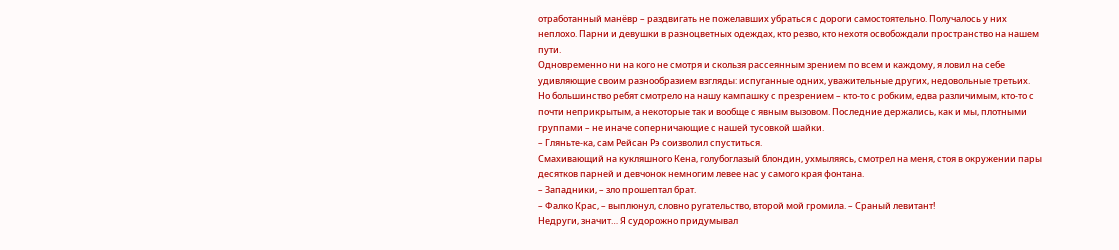отработанный манёвр – раздвигать не пожелавших убраться с дороги самостоятельно. Получалось у них неплохо. Парни и девушки в разноцветных одеждах, кто резво, кто нехотя освобождали пространство на нашем пути.
Одновременно ни на кого не смотря и скользя рассеянным зрением по всем и каждому, я ловил на себе удивляющие своим разнообразием взгляды: испуганные одних, уважительные других, недовольные третьих. Но большинство ребят смотрело на нашу кампашку с презрением – кто-то с робким, едва различимым, кто-то с почти неприкрытым, а некоторые так и вообще с явным вызовом. Последние держались, как и мы, плотными группами – не иначе соперничающие с нашей тусовкой шайки.
– Гляньте-ка, сам Рейсан Рэ соизволил спуститься.
Смахивающий на кукляшного Кена, голубоглазый блондин, ухмыляясь, смотрел на меня, стоя в окружении пары десятков парней и девчонок немногим левее нас у самого края фонтана.
– Западники, – зло прошептал брат.
– Фалко Крас, – выплюнул, словно ругательство, второй мой громила. – Сраный левитант!
Недруги, значит… Я судорожно придумывал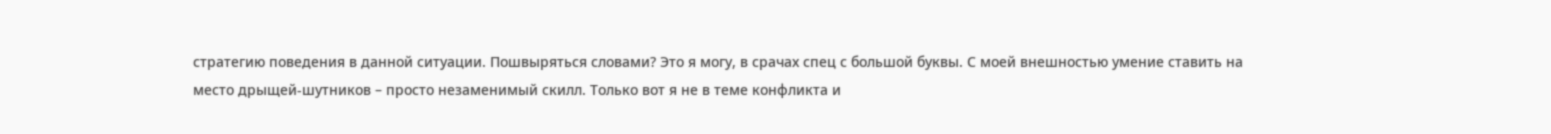стратегию поведения в данной ситуации. Пошвыряться словами? Это я могу, в срачах спец с большой буквы. С моей внешностью умение ставить на место дрыщей-шутников – просто незаменимый скилл. Только вот я не в теме конфликта и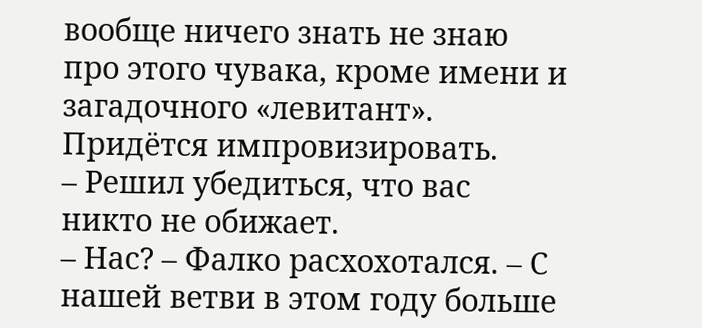вообще ничего знать не знаю про этого чувака, кроме имени и загадочного «левитант». Придётся импровизировать.
– Решил убедиться, что вас никто не обижает.
– Нас? – Фалко расхохотался. – С нашей ветви в этом году больше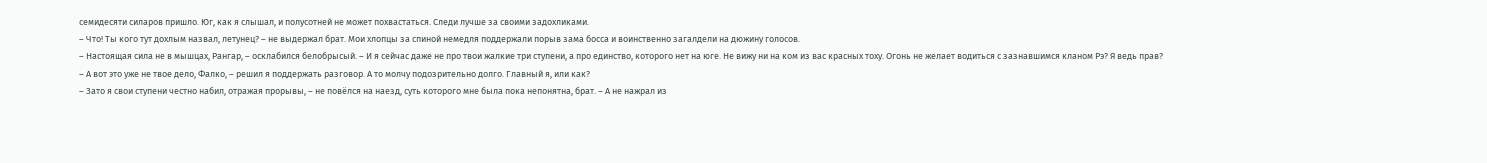семидесяти силаров пришло. Юг, как я слышал, и полусотней не может похвастаться. Следи лучше за своими задохликами.
– Что! Ты кого тут дохлым назвал, летунец? – не выдержал брат. Мои хлопцы за спиной немедля поддержали порыв зама босса и воинственно загалдели на дюжину голосов.
– Настоящая сила не в мышцах, Рангар, – осклабился белобрысый. – И я сейчас даже не про твои жалкие три ступени, а про единство, которого нет на юге. Не вижу ни на ком из вас красных тоху. Огонь не желает водиться с зазнавшимся кланом Рэ? Я ведь прав?
– А вот это уже не твое дело, Фалко, – решил я поддержать разговор. А то молчу подозрительно долго. Главный я, или как?
– Зато я свои ступени честно набил, отражая прорывы, – не повёлся на наезд, суть которого мне была пока непонятна, брат. – А не нажрал из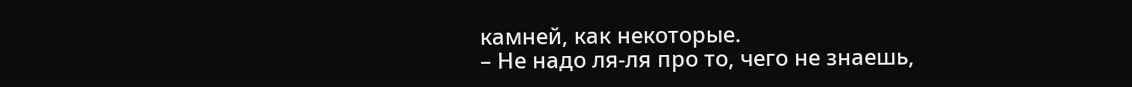камней, как некоторые.
– Не надо ля-ля про то, чего не знаешь,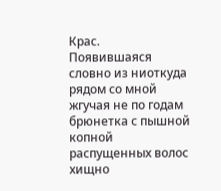Крас.
Появившаяся словно из ниоткуда рядом со мной жгучая не по годам брюнетка с пышной копной распущенных волос хищно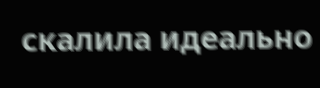скалила идеально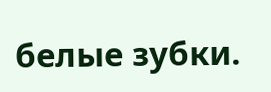белые зубки.